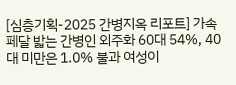[심층기획-2025 간병지옥 리포트] 가속페달 밟는 간병인 외주화 60대 54%, 40대 미만은 1.0% 불과 여성이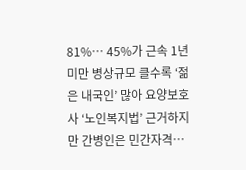81%… 45%가 근속 1년 미만 병상규모 클수록 ‘젊은 내국인’ 많아 요양보호사 ‘노인복지법’ 근거하지만 간병인은 민간자격…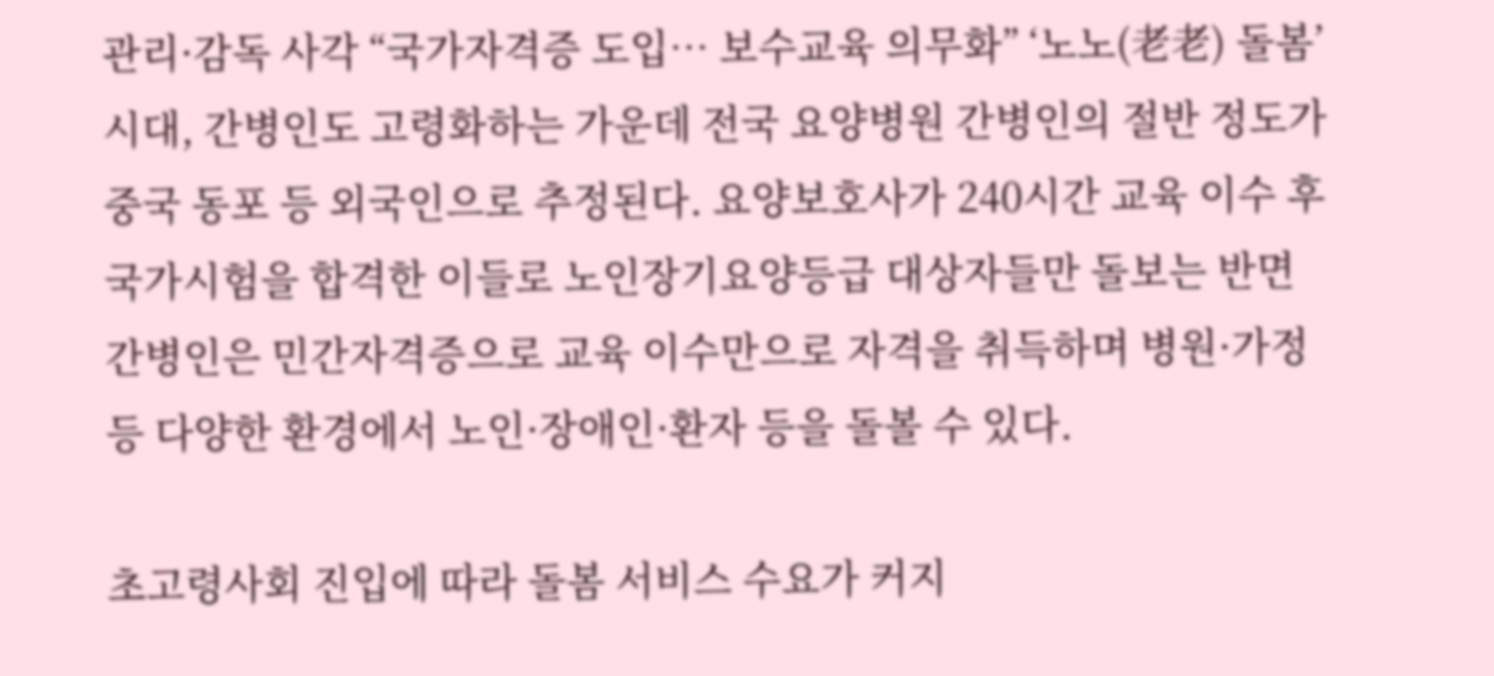관리·감독 사각 “국가자격증 도입… 보수교육 의무화” ‘노노(老老) 돌봄’ 시대, 간병인도 고령화하는 가운데 전국 요양병원 간병인의 절반 정도가 중국 동포 등 외국인으로 추정된다. 요양보호사가 240시간 교육 이수 후 국가시험을 합격한 이들로 노인장기요양등급 대상자들만 돌보는 반면 간병인은 민간자격증으로 교육 이수만으로 자격을 취득하며 병원·가정 등 다양한 환경에서 노인·장애인·환자 등을 돌볼 수 있다.

초고령사회 진입에 따라 돌봄 서비스 수요가 커지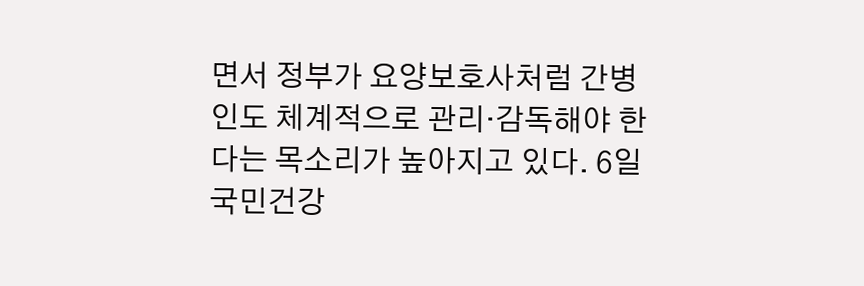면서 정부가 요양보호사처럼 간병인도 체계적으로 관리·감독해야 한다는 목소리가 높아지고 있다. 6일 국민건강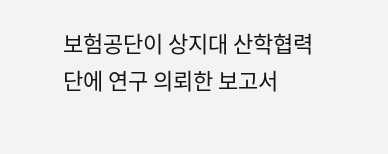보험공단이 상지대 산학협력단에 연구 의뢰한 보고서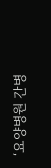‘요양병원 간병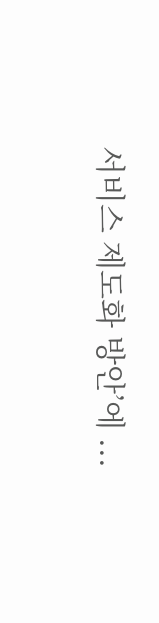서비스 제도화 방안’에 ...